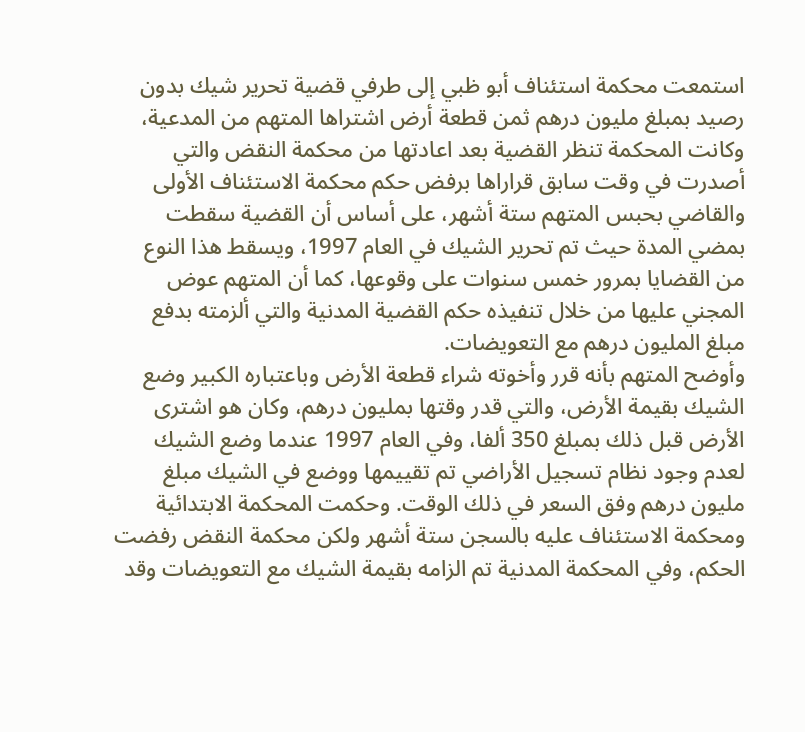استمعت محكمة استئناف أبو ظبي إلى طرفي قضية تحرير شيك بدون رصيد بمبلغ مليون درهم ثمن قطعة أرض اشتراها المتهم من المدعية، وكانت المحكمة تنظر القضية بعد اعادتها من محكمة النقض والتي أصدرت في وقت سابق قراراها برفض حكم محكمة الاستئناف الأولى والقاضي بحبس المتهم ستة أشهر، على أساس أن القضية سقطت بمضي المدة حيث تم تحرير الشيك في العام 1997، ويسقط هذا النوع من القضايا بمرور خمس سنوات على وقوعها، كما أن المتهم عوض المجني عليها من خلال تنفيذه حكم القضية المدنية والتي ألزمته بدفع مبلغ المليون درهم مع التعويضات.
وأوضح المتهم بأنه قرر وأخوته شراء قطعة الأرض وباعتباره الكبير وضع الشيك بقيمة الأرض، والتي قدر وقتها بمليون درهم، وكان هو اشترى الأرض قبل ذلك بمبلغ 350 ألفا، وفي العام 1997 عندما وضع الشيك لعدم وجود نظام تسجيل الأراضي تم تقييمها ووضع في الشيك مبلغ مليون درهم وفق السعر في ذلك الوقت. وحكمت المحكمة الابتدائية ومحكمة الاستئناف عليه بالسجن ستة أشهر ولكن محكمة النقض رفضت الحكم، وفي المحكمة المدنية تم الزامه بقيمة الشيك مع التعويضات وقد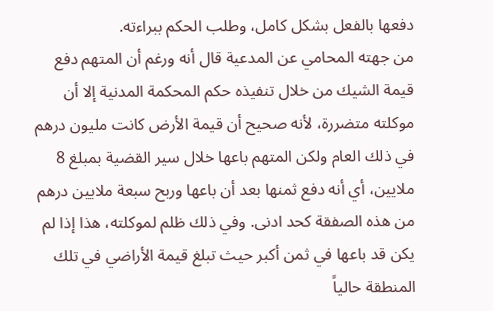دفعها بالفعل بشكل كامل، وطلب الحكم ببراءته.
من جهته المحامي عن المدعية قال أنه ورغم أن المتهم دفع قيمة الشيك من خلال تنفيذه حكم المحكمة المدنية إلا أن موكلته متضررة، لأنه صحيح أن قيمة الأرض كانت مليون درهم في ذلك العام ولكن المتهم باعها خلال سير القضية بمبلغ 8 ملايين، أي أنه دفع ثمنها بعد أن باعها وربح سبعة ملايين درهم من هذه الصفقة كحد ادنى. وفي ذلك ظلم لموكلته، هذا إذا لم يكن قد باعها في ثمن أكبر حيث تبلغ قيمة الأراضي في تلك المنطقة حالياً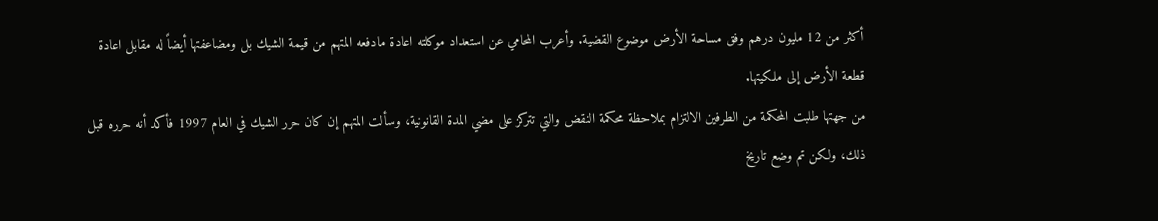أكثر من 12 مليون درهم وفق مساحة الأرض موضوع القضية. وأعرب المحامي عن استعداد موكلته اعادة مادفعه المتهم من قيمة الشيك بل ومضاعفتها أيضاً له مقابل اعادة قطعة الأرض إلى ملكيتها.
من جهتها طلبت المحكمة من الطرفين الالتزام بملاحظة محكمة النقض والتي تتركز على مضي المدة القانونية، وسألت المتهم إن كان حرر الشيك في العام 1997 فأكد أنه حرره قبل ذلك، ولكن تم وضع تاريخ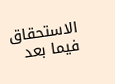الاستحقاق فيما بعد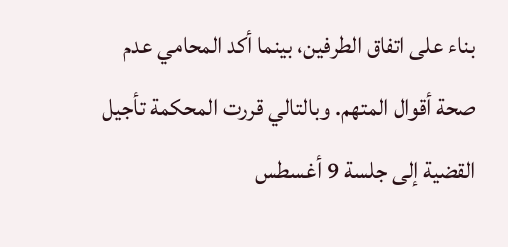بناء على اتفاق الطرفين، بينما أكد المحامي عدم صحة أقوال المتهم. وبالتالي قررت المحكمة تأجيل القضية إلى جلسة 9 أغسطس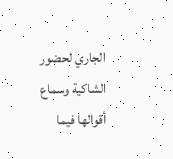الجاري لحضور الشاكية وسماع أقوالها فيما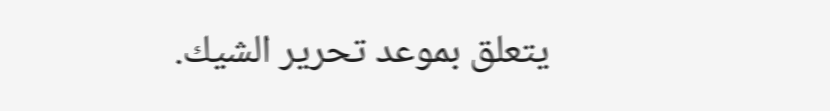يتعلق بموعد تحرير الشيك.